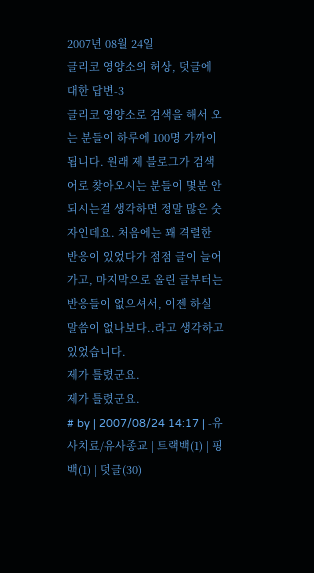2007년 08월 24일
글리코 영양소의 허상, 덧글에 대한 답변-3
글리코 영양소로 검색을 해서 오는 분들이 하루에 100명 가까이 됩니다. 원래 제 블로그가 검색어로 찾아오시는 분들이 몇분 안되시는걸 생각하면 정말 많은 숫자인데요. 처음에는 꽤 격렬한 반응이 있었다가 점점 글이 늘어가고, 마지막으로 올린 글부터는 반응들이 없으셔서, 이젠 하실 말씀이 없나보다..라고 생각하고 있었습니다.
제가 틀렸군요.
제가 틀렸군요.
# by | 2007/08/24 14:17 | -유사치료/유사종교 | 트랙백(1) | 핑백(1) | 덧글(30)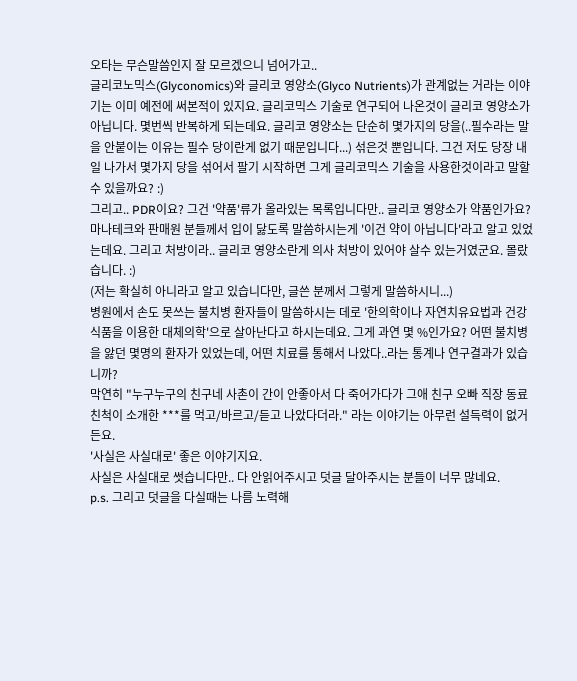오타는 무슨말씀인지 잘 모르겠으니 넘어가고..
글리코노믹스(Glyconomics)와 글리코 영양소(Glyco Nutrients)가 관계없는 거라는 이야기는 이미 예전에 써본적이 있지요. 글리코믹스 기술로 연구되어 나온것이 글리코 영양소가 아닙니다. 몇번씩 반복하게 되는데요. 글리코 영양소는 단순히 몇가지의 당을(..필수라는 말을 안붙이는 이유는 필수 당이란게 없기 때문입니다...) 섞은것 뿐입니다. 그건 저도 당장 내일 나가서 몇가지 당을 섞어서 팔기 시작하면 그게 글리코믹스 기술을 사용한것이라고 말할수 있을까요? :)
그리고.. PDR이요? 그건 '약품'류가 올라있는 목록입니다만.. 글리코 영양소가 약품인가요? 마나테크와 판매원 분들께서 입이 닳도록 말씀하시는게 '이건 약이 아닙니다'라고 알고 있었는데요. 그리고 처방이라.. 글리코 영양소란게 의사 처방이 있어야 살수 있는거였군요. 몰랐습니다. :)
(저는 확실히 아니라고 알고 있습니다만, 글쓴 분께서 그렇게 말씀하시니...)
병원에서 손도 못쓰는 불치병 환자들이 말씀하시는 데로 '한의학이나 자연치유요법과 건강식품을 이용한 대체의학'으로 살아난다고 하시는데요. 그게 과연 몇 %인가요? 어떤 불치병을 앓던 몇명의 환자가 있었는데, 어떤 치료를 통해서 나았다..라는 통계나 연구결과가 있습니까?
막연히 "누구누구의 친구네 사촌이 간이 안좋아서 다 죽어가다가 그애 친구 오빠 직장 동료 친척이 소개한 ***를 먹고/바르고/듣고 나았다더라." 라는 이야기는 아무런 설득력이 없거든요.
'사실은 사실대로' 좋은 이야기지요.
사실은 사실대로 썻습니다만.. 다 안읽어주시고 덧글 달아주시는 분들이 너무 많네요.
p.s. 그리고 덧글을 다실때는 나름 노력해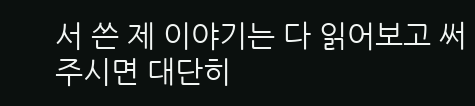서 쓴 제 이야기는 다 읽어보고 써주시면 대단히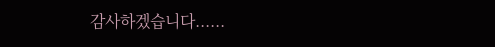감사하겠습니다......